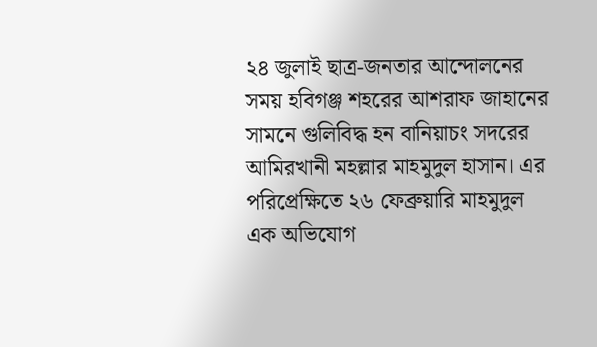২৪ জুলাই ছাত্র-জনতার আন্দোলনের সময় হবিগঞ্জ শহরের আশরাফ জাহানের সামনে গুলিবিদ্ধ হন বানিয়াচং সদরের আমিরখানী মহল্লার মাহমুদুল হাসান। এর পরিপ্রেক্ষিতে ২৬ ফেব্রুয়ারি মাহমুদুল এক অভিযোগ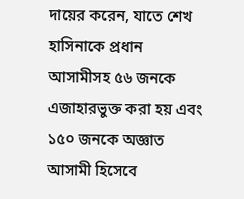দায়ের করেন, যাতে শেখ হাসিনাকে প্রধান আসামীসহ ৫৬ জনকে এজাহারভুক্ত করা হয় এবং ১৫০ জনকে অজ্ঞাত আসামী হিসেবে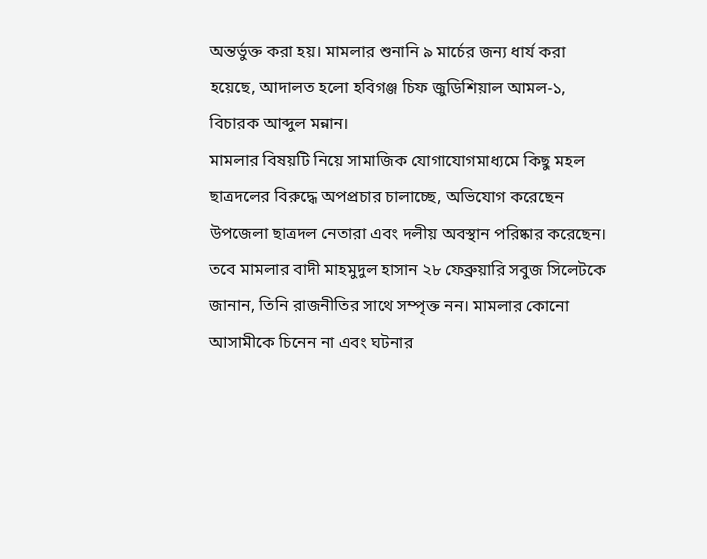অন্তর্ভুক্ত করা হয়। মামলার শুনানি ৯ মার্চের জন্য ধার্য করা হয়েছে, আদালত হলো হবিগঞ্জ চিফ জুডিশিয়াল আমল-১, বিচারক আব্দুল মন্নান।
মামলার বিষয়টি নিয়ে সামাজিক যোগাযোগমাধ্যমে কিছু মহল ছাত্রদলের বিরুদ্ধে অপপ্রচার চালাচ্ছে, অভিযোগ করেছেন উপজেলা ছাত্রদল নেতারা এবং দলীয় অবস্থান পরিষ্কার করেছেন।
তবে মামলার বাদী মাহমুদুল হাসান ২৮ ফেব্রুয়ারি সবুজ সিলেটকে জানান, তিনি রাজনীতির সাথে সম্পৃক্ত নন। মামলার কোনো আসামীকে চিনেন না এবং ঘটনার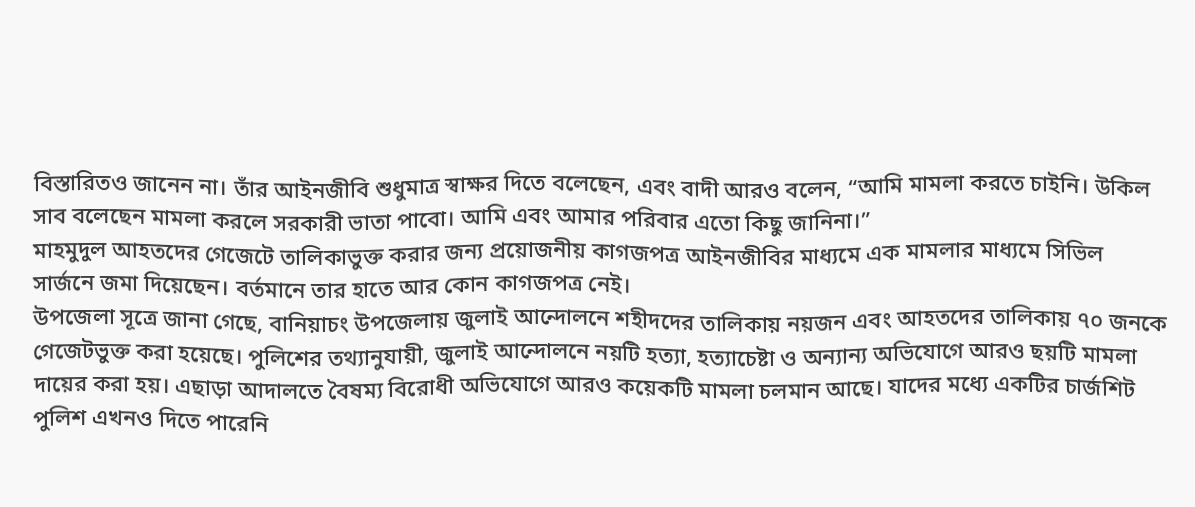বিস্তারিতও জানেন না। তাঁর আইনজীবি শুধুমাত্র স্বাক্ষর দিতে বলেছেন, এবং বাদী আরও বলেন, “আমি মামলা করতে চাইনি। উকিল সাব বলেছেন মামলা করলে সরকারী ভাতা পাবো। আমি এবং আমার পরিবার এতো কিছু জানিনা।”
মাহমুদুল আহতদের গেজেটে তালিকাভুক্ত করার জন্য প্রয়োজনীয় কাগজপত্র আইনজীবির মাধ্যমে এক মামলার মাধ্যমে সিভিল সার্জনে জমা দিয়েছেন। বর্তমানে তার হাতে আর কোন কাগজপত্র নেই।
উপজেলা সূত্রে জানা গেছে, বানিয়াচং উপজেলায় জুলাই আন্দোলনে শহীদদের তালিকায় নয়জন এবং আহতদের তালিকায় ৭০ জনকে গেজেটভুক্ত করা হয়েছে। পুলিশের তথ্যানুযায়ী, জুলাই আন্দোলনে নয়টি হত্যা, হত্যাচেষ্টা ও অন্যান্য অভিযোগে আরও ছয়টি মামলা দায়ের করা হয়। এছাড়া আদালতে বৈষম্য বিরোধী অভিযোগে আরও কয়েকটি মামলা চলমান আছে। যাদের মধ্যে একটির চার্জশিট পুলিশ এখনও দিতে পারেনি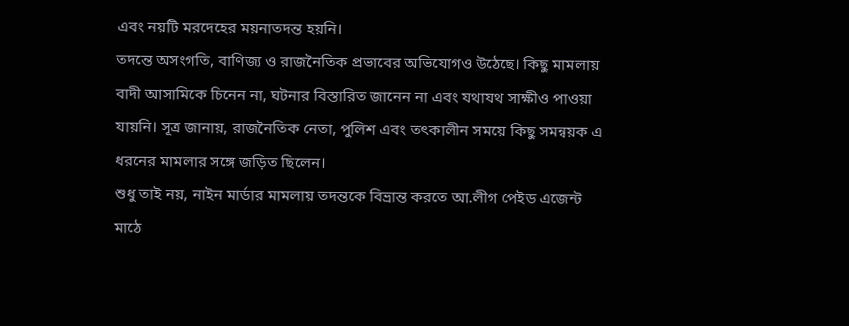এবং নয়টি মরদেহের ময়নাতদন্ত হয়নি।
তদন্তে অসংগতি, বাণিজ্য ও রাজনৈতিক প্রভাবের অভিযোগও উঠেছে। কিছু মামলায় বাদী আসামিকে চিনেন না, ঘটনার বিস্তারিত জানেন না এবং যথাযথ সাক্ষীও পাওয়া যায়নি। সূত্র জানায়, রাজনৈতিক নেতা, পুলিশ এবং তৎকালীন সময়ে কিছু সমন্বয়ক এ ধরনের মামলার সঙ্গে জড়িত ছিলেন।
শুধু তাই নয়, নাইন মার্ডার মামলায় তদন্তকে বিভ্রান্ত করতে আ.লীগ পেইড এজেন্ট মাঠে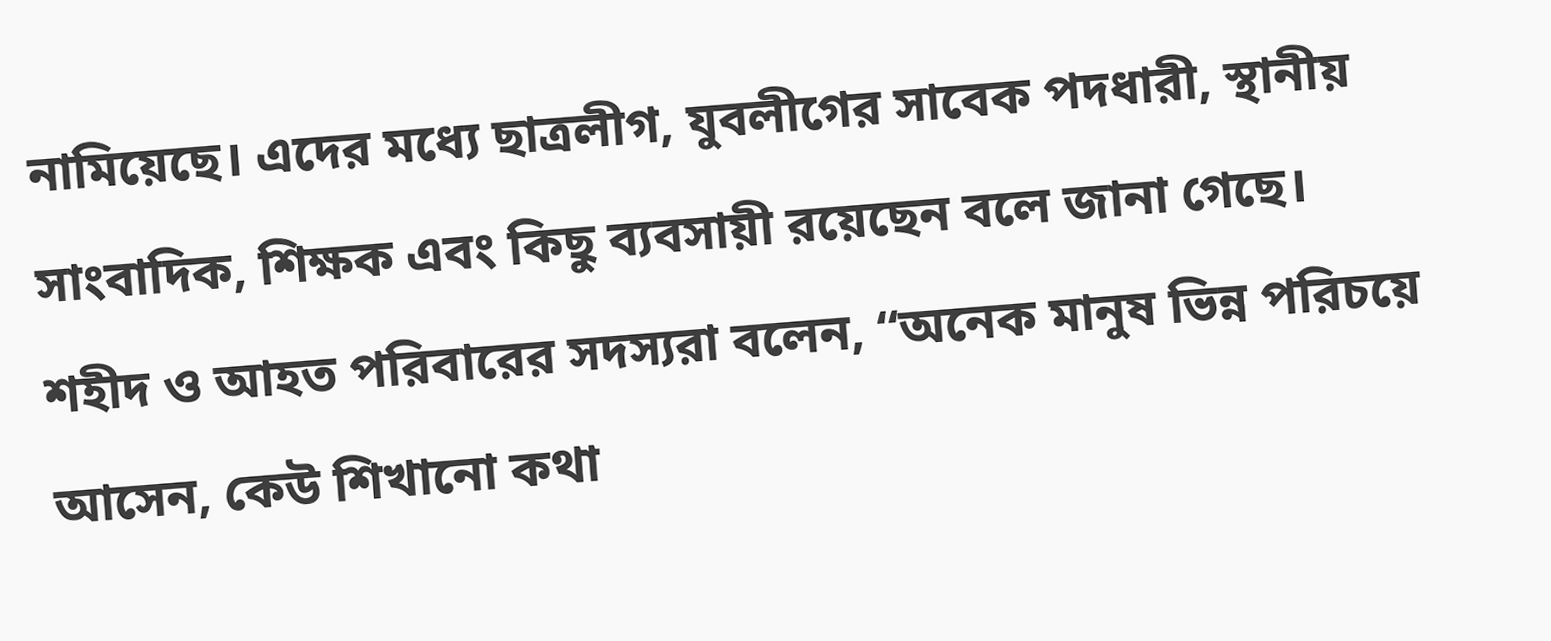নামিয়েছে। এদের মধ্যে ছাত্রলীগ, যুবলীগের সাবেক পদধারী, স্থানীয় সাংবাদিক, শিক্ষক এবং কিছু ব্যবসায়ী রয়েছেন বলে জানা গেছে।
শহীদ ও আহত পরিবারের সদস্যরা বলেন, “অনেক মানুষ ভিন্ন পরিচয়ে আসেন, কেউ শিখানো কথা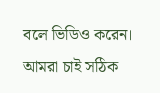বলে ভিডিও করেন। আমরা চাই সঠিক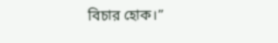বিচার হোক।”